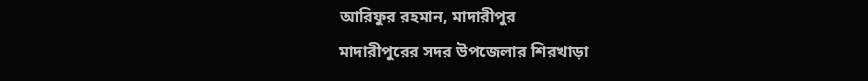আরিফুর রহমান, মাদারীপুর
মাদারীপুরের সদর উপজেলার শিরখাড়া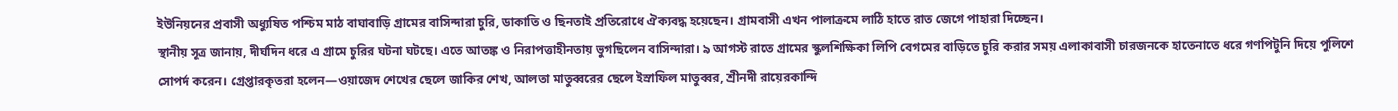ইউনিয়নের প্রবাসী অধ্যুষিত পশ্চিম মাঠ বাঘাবাড়ি গ্রামের বাসিন্দারা চুরি, ডাকাতি ও ছিনতাই প্রতিরোধে ঐক্যবদ্ধ হয়েছেন। গ্রামবাসী এখন পালাক্রমে লাঠি হাতে রাত জেগে পাহারা দিচ্ছেন।
স্থানীয় সূত্র জানায়, দীর্ঘদিন ধরে এ গ্রামে চুরির ঘটনা ঘটছে। এতে আতঙ্ক ও নিরাপত্তাহীনতায় ভুগছিলেন বাসিন্দারা। ৯ আগস্ট রাতে গ্রামের স্কুলশিক্ষিকা লিপি বেগমের বাড়িতে চুরি করার সময় এলাকাবাসী চারজনকে হাতেনাতে ধরে গণপিটুনি দিয়ে পুলিশে সোপর্দ করেন। গ্রেপ্তারকৃতরা হলেন—ওয়াজেদ শেখের ছেলে জাকির শেখ, আলতা মাতুব্বরের ছেলে ইস্রাফিল মাতুব্বর, শ্রীনদী রায়েরকান্দি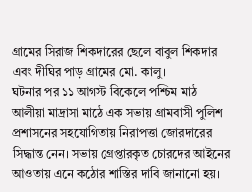গ্রামের সিরাজ শিকদারের ছেলে বাবুল শিকদার এবং দীঘির পাড় গ্রামের মো. কালু।
ঘটনার পর ১১ আগস্ট বিকেলে পশ্চিম মাঠ আলীয়া মাদ্রাসা মাঠে এক সভায় গ্রামবাসী পুলিশ প্রশাসনের সহযোগিতায় নিরাপত্তা জোরদারের সিদ্ধান্ত নেন। সভায় গ্রেপ্তারকৃত চোরদের আইনের আওতায় এনে কঠোর শাস্তির দাবি জানানো হয়।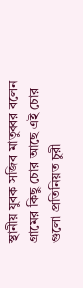স্থানীয় যুবক সজিব মাতুব্বর বলেন গ্রামের কিছু চোর আছে এই চোর গুলো প্রতিনিয়ত চুরী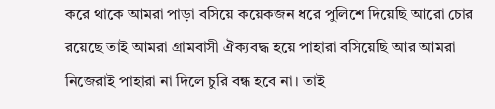করে থাকে আমরা পাড়া বসিয়ে কয়েকজন ধরে পুলিশে দিয়েছি আরো চোর রয়েছে তাই আমরা গ্রামবাসী ঐক্যবদ্ধ হয়ে পাহারা বসিয়েছি আর আমরা নিজেরাই পাহারা না দিলে চুরি বন্ধ হবে না। তাই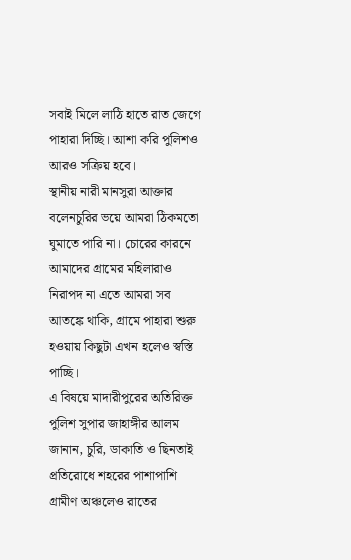সবাই মিলে লাঠি হাতে রাত জেগে পাহারা দিচ্ছি। আশা করি পুলিশও আরও সক্রিয় হবে।
স্থানীয় নারী মানসুরা আক্তার বলেনচুরির ভয়ে আমরা ঠিকমতো ঘুমাতে পারি না। চোরের কারনে আমাদের গ্রামের মহিলারাও নিরাপদ না এতে আমরা সব আতঙ্কে থাকি, গ্রামে পাহারা শুরু হওয়ায় কিছুটা এখন হলেও স্বস্তি পাচ্ছি।
এ বিষয়ে মাদারীপুরের অতিরিক্ত পুলিশ সুপার জাহাঙ্গীর আলম জানান, চুরি, ডাকাতি ও ছিনতাই প্রতিরোধে শহরের পাশাপাশি গ্রামীণ অঞ্চলেও রাতের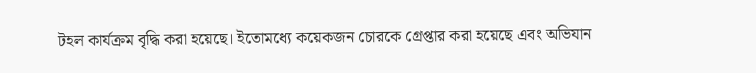টহল কার্যক্রম বৃদ্ধি করা হয়েছে। ইতোমধ্যে কয়েকজন চোরকে গ্রেপ্তার করা হয়েছে এবং অভিযান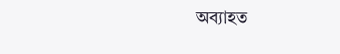অব্যাহত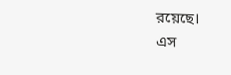রয়েছে।
এস